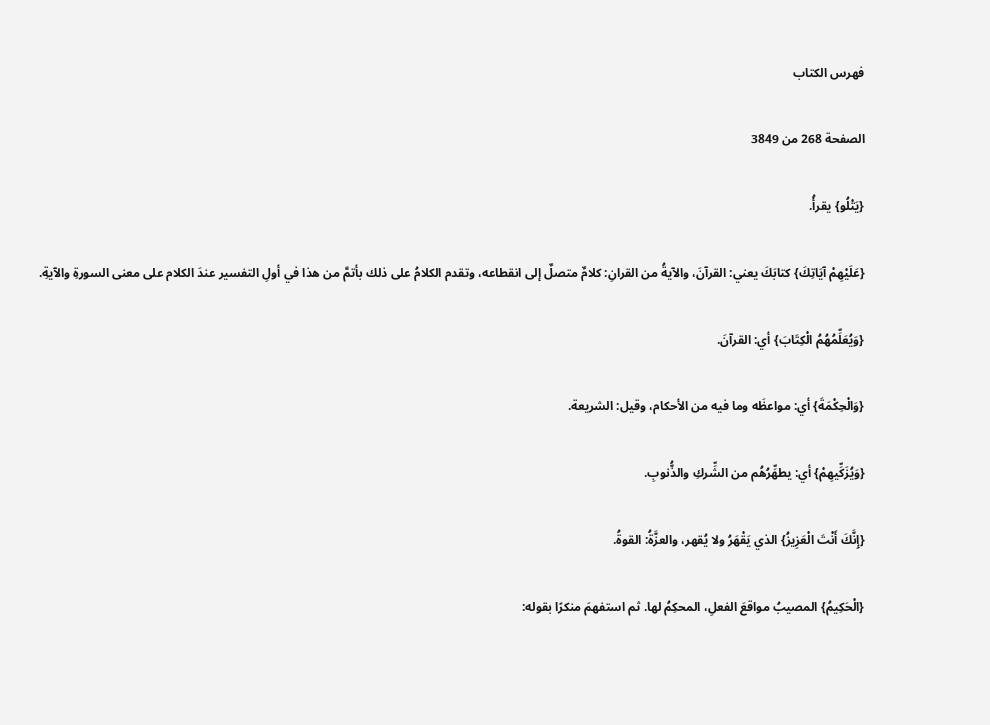فهرس الكتاب

الصفحة 268 من 3849

{يَتْلُو} يقرأُ.

{عَلَيْهِمْ آيَاتِكَ} كتابَكَ يعني: القرآنَ، والآيةُ من القرانِ: كلامٌ متصلٌ إلى انقطاعه، وتقدم الكلامُ على ذلك بأتمَّ من هذا في أولِ التفسير عندَ الكلام على معنى السورةِ والآيةِ.

{وَيُعَلِّمُهُمُ الْكِتَابَ} أي: القرآنَ.

{وَالْحِكْمَةَ} أي: مواعظَه وما فيه من الأحكام، وقيل: الشريعة.

{وَيُزَكِّيهِمْ} أي: يطهِّرُهُم من الشِّركِ والذُّنوبِ.

{إِنَّكَ أَنْتَ الْعَزِيزُ} الذي يَقْهَرُ ولا يُقهر، والعزَّةُ: القوةُ.

{الْحَكِيمُ} المصيبُ مواقعَ الفعلِ، المحكِمُ لها. ثم استفهمَ منكرًا بقوله: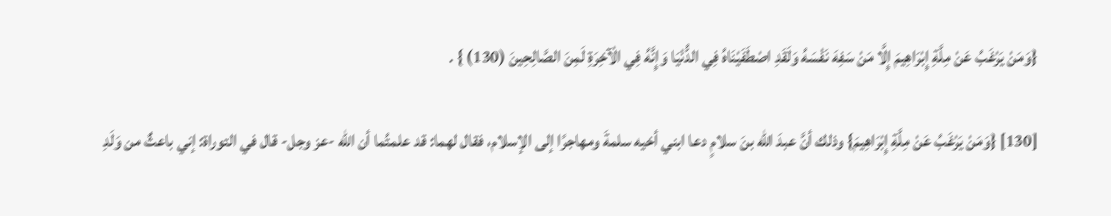{وَمَنْ يَرْغَبُ عَنْ مِلَّةِ إِبْرَاهِيمَ إِلَّا مَنْ سَفِهَ نَفْسَهُ وَلَقَدِ اصْطَفَيْنَاهُ فِي الدُّنْيَا وَإِنَّهُ فِي الْآخِرَةِ لَمِنَ الصَّالِحِينَ (130) } .

[130] {وَمَنْ يَرْغَبُ عَنْ مِلَّةِ إِبْرَاهِيمَ} وذلك أنَّ عبدَ الله بنَ سلامٍ دعا ابني أخيه سلمةَ ومهاجرًا إلى الإسلام، فقال لهما: قد علمتُما أن الله -عز وجل- قال في التوراة: إني باعثٌ من وَلَدِ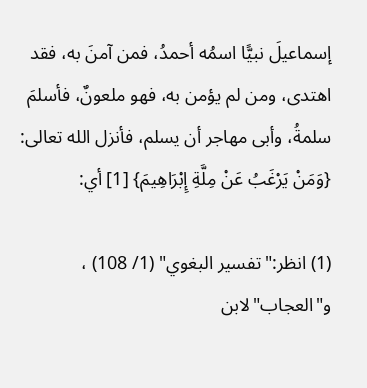إسماعيلَ نبيًّا اسمُه أحمدُ، فمن آمنَ به، فقد اهتدى، ومن لم يؤمن به، فهو ملعونٌ، فأسلمَ سلمةُ، وأبى مهاجر أن يسلم، فأنزل الله تعالى: {وَمَنْ يَرْغَبُ عَنْ مِلَّةِ إِبْرَاهِيمَ} [1] أي:

(1) انظر:"تفسير البغوي" (1/ 108) ، و"العجاب"لابن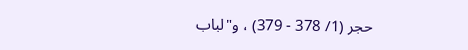حجر (1/ 378 - 379) ، و"لباب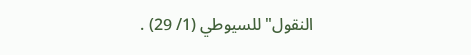النقول"للسيوطي (1/ 29) .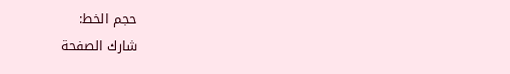حجم الخط:
شارك الصفحة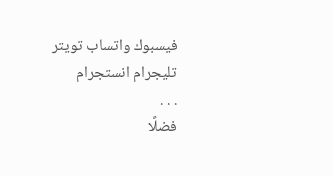فيسبوك واتساب تويتر تليجرام انستجرام
. . .
فضلًا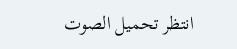انتظر تحميل الصوت